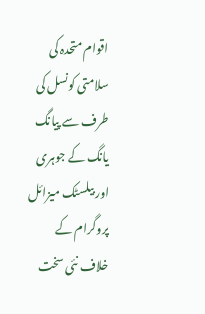اقوام متحدہ کی سلامتی کونسل کی طرف سے پیانگ یانگ کے جوہری اور بیلسٹک میزائل پروگرام کے خلاف نئی سخت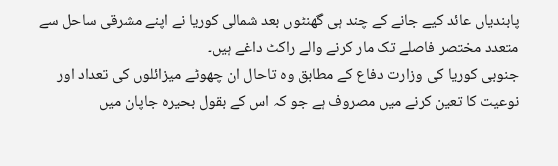پابندیاں عائد کیے جانے کے چند ہی گھنٹوں بعد شمالی کوریا نے اپنے مشرقی ساحل سے متعدد مختصر فاصلے تک مار کرنے والے راکٹ داغے ہیں۔
جنوبی کوریا کی وزارت دفاع کے مطابق وہ تاحال ان چھوٹے میزائلوں کی تعداد اور نوعیت کا تعین کرنے میں مصروف ہے جو کہ اس کے بقول بحیرہ جاپان میں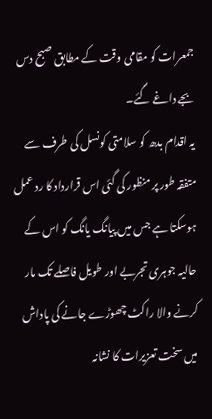جمعرات کو مقامی وقت کے مطابق صبح دس بجے داغے گئے۔
یہ اقدام بدھ کو سلامتی کونسل کی طرف سے متفقہ طور پر منظور کی گئی اس قرارداد کا رد عمل ہوسکتا ہے جس میں پیانگ یانگ کو اس کے حالیہ جوہری تجربے اور طویل فاصلے تک مار کرنے والا راکٹ چھوڑے جانے کی پاداش میں سخت تعزیرات کا نشانہ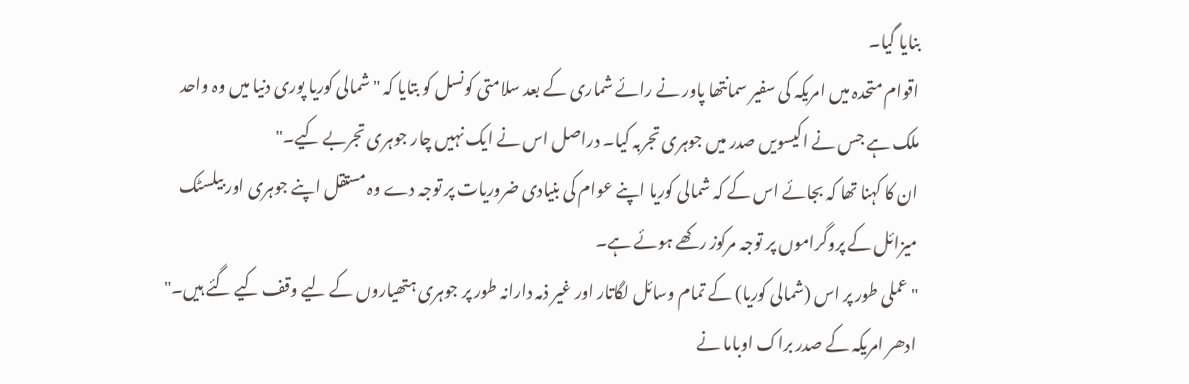بنایا گیا۔
اقوام متحدہ میں امریکہ کی سفیر سمانتھا پاور نے رائے شماری کے بعد سلامتی کونسل کو بتایا کہ " شمالی کوریا پوری دنیا میں وہ واحد ملک ہے جس نے اکیسویں صدر میں جوہری تجربہ کیا۔ دراصل اس نے ایک نہیں چار جوہری تجربے کیے۔"
ان کا کہنا تھا کہ بجائے اس کے کہ شمالی کوریا اپنے عوام کی بنیادی ضروریات پر توجہ دے وہ مستقل اپنے جوہری اور بیلسٹک میزائل کے پروگراموں پر توجہ مرکوز رکھے ہوئے ہے۔
"عملی طور پر اس (شمالی کوریا) کے تمام وسائل لگاتار اور غیر ذمہ دارانہ طور پر جوہری ہتھیاروں کے لیے وقف کیے گئے ہیں۔"
ادھر امریکہ کے صدر براک اوباما نے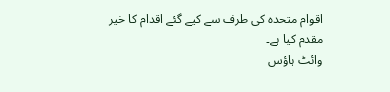اقوام متحدہ کی طرف سے کیے گئے اقدام کا خیر مقدم کیا ہے۔
وائٹ ہاؤس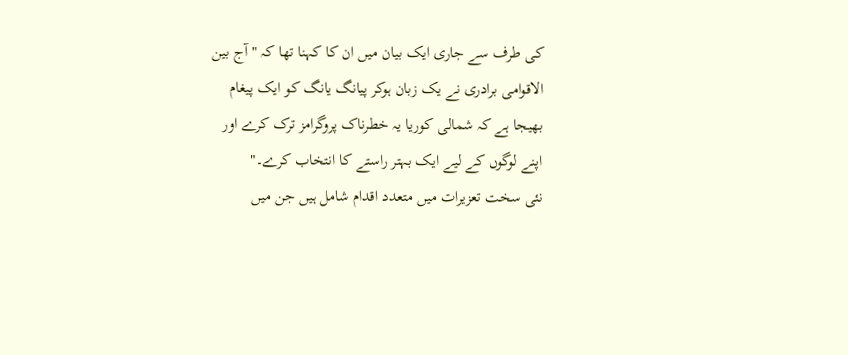کی طرف سے جاری ایک بیان میں ان کا کہنا تھا کہ " آج بین الاقوامی برادری نے یک زبان ہوکر پیانگ یانگ کو ایک پیغام بھیجا ہے کہ شمالی کوریا یہ خطرناک پروگرامز ترک کرے اور اپنے لوگوں کے لیے ایک بہتر راستے کا انتخاب کرے۔"
نئی سخت تعزیرات میں متعدد اقدام شامل ہیں جن میں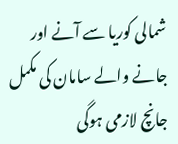شمالی کوریا سے آنے اور جانے والے سامان کی مکمل جانچ لازمی ہوگی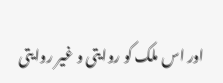اور اس ملک کو روایتی و غیر روایتی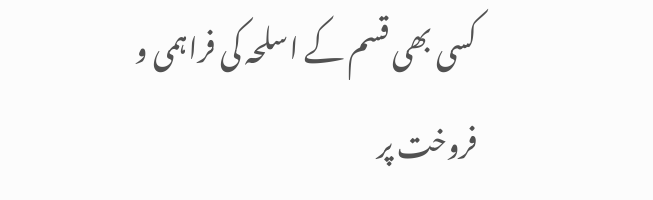کسی بھی قسم کے اسلحہ کی فراہمی و فروخت پر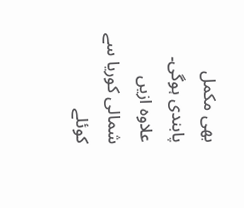بھی مکمل پابندی ہوگی۔
علاوہ ازیں شمالی کوریا سے کوئلے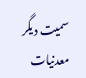سمیت دیگر معدنیات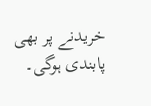خریدنے پر بھی پابندی ہوگی۔